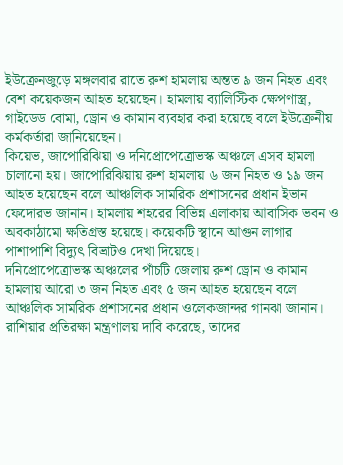ইউক্রেনজুড়ে মঙ্গলবার রাতে রুশ হামলায় অন্তত ৯ জন নিহত এবং বেশ কয়েকজন আহত হয়েছেন। হামলায় ব্যালিস্টিক ক্ষেপণাস্ত্র, গাইডেড বোমা, ড্রোন ও কামান ব্যবহার করা হয়েছে বলে ইউক্রেনীয় কর্মকর্তারা জানিয়েছেন।
কিয়েভ, জাপোরিঝিয়া ও দনিপ্রোপেত্রোভস্ক অঞ্চলে এসব হামলা চালানো হয়। জাপোরিঝিয়ায় রুশ হামলায় ৬ জন নিহত ও ১৯ জন আহত হয়েছেন বলে আঞ্চলিক সামরিক প্রশাসনের প্রধান ইভান ফেদোরভ জানান। হামলায় শহরের বিভিন্ন এলাকায় আবাসিক ভবন ও অবকাঠামো ক্ষতিগ্রস্ত হয়েছে। কয়েকটি স্থানে আগুন লাগার পাশাপাশি বিদ্যুৎ বিভ্রাটও দেখা দিয়েছে।
দনিপ্রোপেত্রোভস্ক অঞ্চলের পাঁচটি জেলায় রুশ ড্রোন ও কামান হামলায় আরো ৩ জন নিহত এবং ৫ জন আহত হয়েছেন বলে আঞ্চলিক সামরিক প্রশাসনের প্রধান ওলেকজান্দর গানঝা জানান। রাশিয়ার প্রতিরক্ষা মন্ত্রণালয় দাবি করেছে, তাদের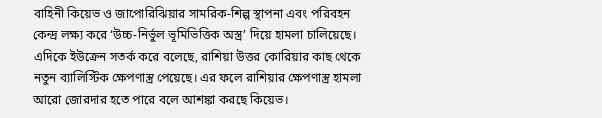বাহিনী কিয়েভ ও জাপোরিঝিয়ার সামরিক-শিল্প স্থাপনা এবং পরিবহন কেন্দ্র লক্ষ্য করে ‘উচ্চ-নির্ভুল ভূমিভিত্তিক অস্ত্র’ দিয়ে হামলা চালিয়েছে।
এদিকে ইউক্রেন সতর্ক করে বলেছে, রাশিয়া উত্তর কোরিয়ার কাছ থেকে নতুন ব্যালিস্টিক ক্ষেপণাস্ত্র পেয়েছে। এর ফলে রাশিয়ার ক্ষেপণাস্ত্র হামলা আরো জোরদার হতে পারে বলে আশঙ্কা করছে কিয়েভ।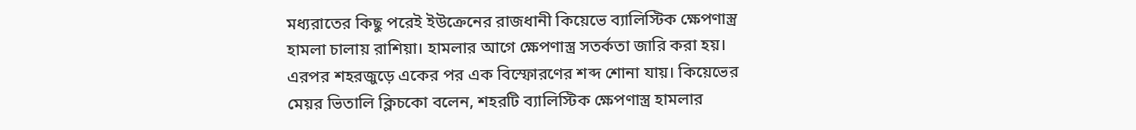মধ্যরাতের কিছু পরেই ইউক্রেনের রাজধানী কিয়েভে ব্যালিস্টিক ক্ষেপণাস্ত্র হামলা চালায় রাশিয়া। হামলার আগে ক্ষেপণাস্ত্র সতর্কতা জারি করা হয়। এরপর শহরজুড়ে একের পর এক বিস্ফোরণের শব্দ শোনা যায়। কিয়েভের মেয়র ভিতালি ক্লিচকো বলেন, শহরটি ব্যালিস্টিক ক্ষেপণাস্ত্র হামলার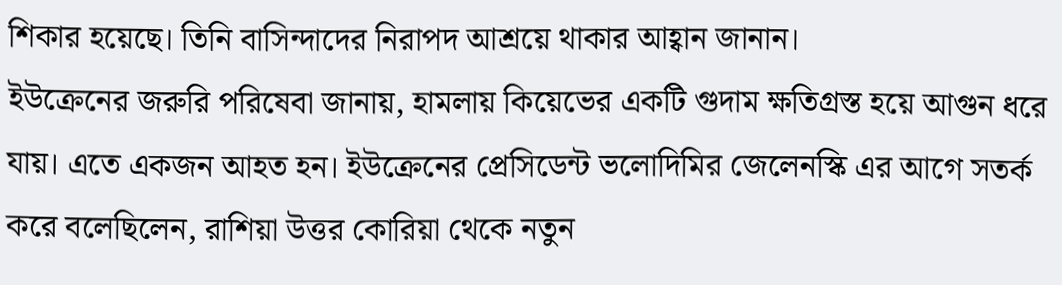শিকার হয়েছে। তিনি বাসিন্দাদের নিরাপদ আশ্রয়ে থাকার আহ্বান জানান।
ইউক্রেনের জরুরি পরিষেবা জানায়, হামলায় কিয়েভের একটি গুদাম ক্ষতিগ্রস্ত হয়ে আগুন ধরে যায়। এতে একজন আহত হন। ইউক্রেনের প্রেসিডেন্ট ভলোদিমির জেলেনস্কি এর আগে সতর্ক করে বলেছিলেন, রাশিয়া উত্তর কোরিয়া থেকে নতুন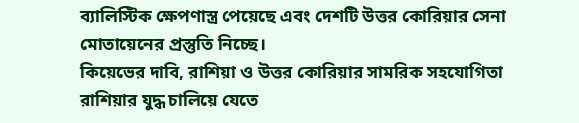ব্যালিস্টিক ক্ষেপণাস্ত্র পেয়েছে এবং দেশটি উত্তর কোরিয়ার সেনা মোতায়েনের প্রস্তুতি নিচ্ছে।
কিয়েভের দাবি, রাশিয়া ও উত্তর কোরিয়ার সামরিক সহযোগিতা রাশিয়ার যুদ্ধ চালিয়ে যেতে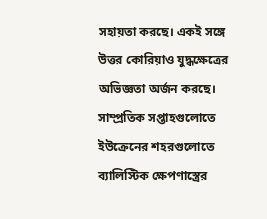সহায়তা করছে। একই সঙ্গে উত্তর কোরিয়াও যুদ্ধক্ষেত্রের অভিজ্ঞতা অর্জন করছে। সাম্প্রতিক সপ্তাহগুলোতে ইউক্রেনের শহরগুলোতে ব্যালিস্টিক ক্ষেপণাস্ত্রের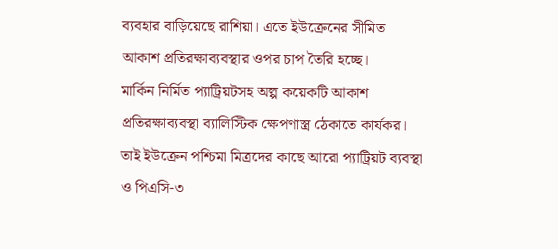ব্যবহার বাড়িয়েছে রাশিয়া। এতে ইউক্রেনের সীমিত আকাশ প্রতিরক্ষাব্যবস্থার ওপর চাপ তৈরি হচ্ছে।
মার্কিন নির্মিত প্যাট্রিয়টসহ অল্প কয়েকটি আকাশ প্রতিরক্ষাব্যবস্থা ব্যালিস্টিক ক্ষেপণাস্ত্র ঠেকাতে কার্যকর। তাই ইউক্রেন পশ্চিমা মিত্রদের কাছে আরো প্যাট্রিয়ট ব্যবস্থা ও পিএসি-৩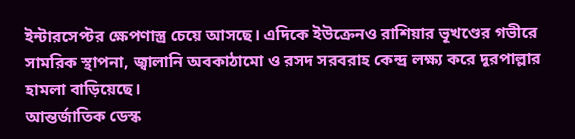ইন্টারসেপ্টর ক্ষেপণাস্ত্র চেয়ে আসছে। এদিকে ইউক্রেনও রাশিয়ার ভূখণ্ডের গভীরে সামরিক স্থাপনা, জ্বালানি অবকাঠামো ও রসদ সরবরাহ কেন্দ্র লক্ষ্য করে দূরপাল্লার হামলা বাড়িয়েছে।
আন্তর্জাতিক ডেস্ক